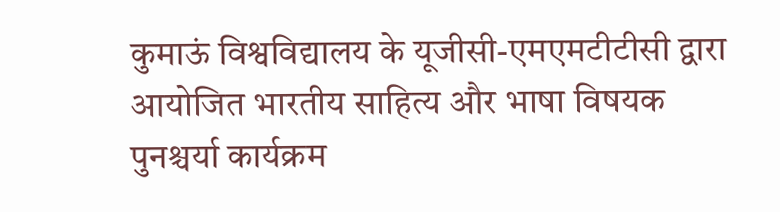कुमाऊं विश्वविद्यालय के यूजीसी-एमएमटीटीसी द्वारा आयोजित भारतीय साहित्य और भाषा विषयक पुनश्चर्या कार्यक्रम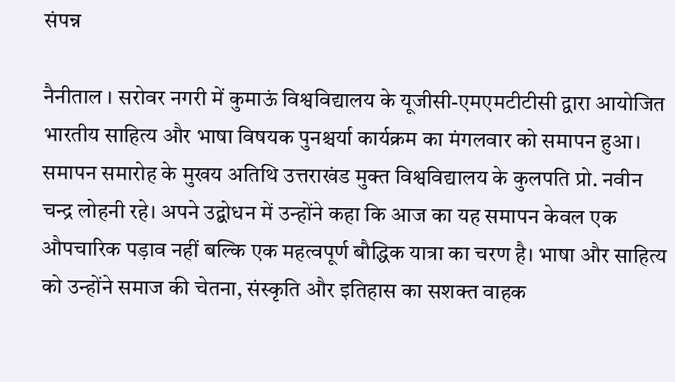संपन्न

नैनीताल । सरोवर नगरी में कुमाऊं विश्वविद्यालय के यूजीसी-एमएमटीटीसी द्वारा आयोजित भारतीय साहित्य और भाषा विषयक पुनश्चर्या कार्यक्रम का मंगलवार को समापन हुआ।
समापन समारोह के मुखय अतिथि उत्तराखंड मुक्त विश्वविद्यालय के कुलपति प्रो. नवीन चन्द्र लोहनी रहे। अपने उद्बोधन में उन्होंने कहा कि आज का यह समापन केवल एक औपचारिक पड़ाव नहीं बल्कि एक महत्वपूर्ण बौद्धिक यात्रा का चरण है। भाषा और साहित्य को उन्होंने समाज की चेतना, संस्कृति और इतिहास का सशक्त वाहक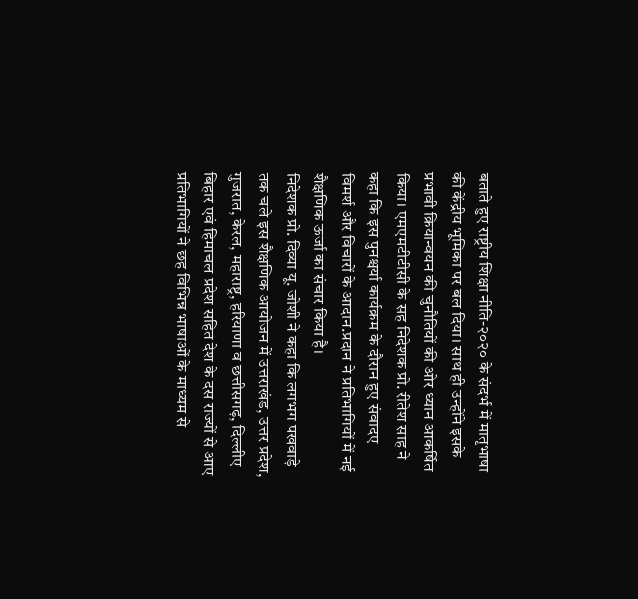बताते हुए राष्ट्रीय शिक्षा नीति-२०२० के संदर्भ में मातृभाषा की केंद्रीय भूमिका पर बल दिया। साथ ही उन्होंने इसके प्रभावी क्रियान्वयन की चुनौतियों की ओर ध्यान आकर्षित किया। एमएमटीटीसी के सह निदेशक प्रो. रीतेश साह ने कहा कि इस पुनश्चर्या कार्यक्रम के दौरान हुए संवादए विमर्श और विचारों के आदान.प्रदान ने प्रतिभागियों में नई शैक्षणिक ऊर्जा का संचार किया है।
निदेशक प्रो. दिव्या यू. जोशी ने कहा कि लगभग पखवाड़े तक चले इस शैक्षणिक आयोजन में उत्तराखंड, उत्तर प्रदेश, गुजरात, केरल, महाराष्ट्र, हरियाणा व छत्तीसगढ़, दिल्लीए बिहार एवं हिमाचल प्रदेश सहित देश के दस राज्यों से आए प्रतिभागियों ने छह विभिन्न भाषाओं के माध्यम से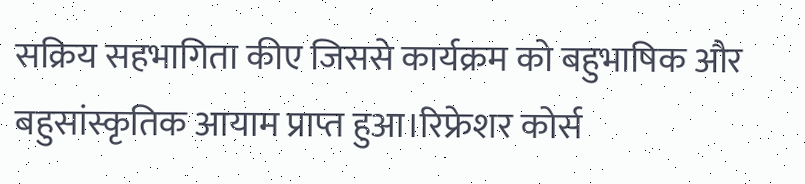सक्रिय सहभागिता कीए जिससे कार्यक्रम को बहुभाषिक और बहुसांस्कृतिक आयाम प्राप्त हुआ।रिफ्रेशर कोर्स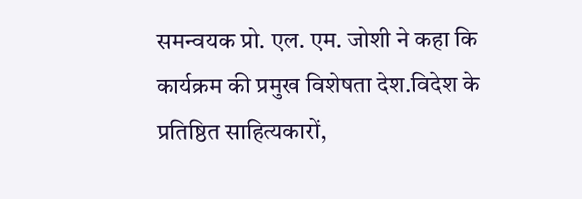समन्वयक प्रो. एल. एम. जोशी ने कहा कि कार्यक्रम की प्रमुख विशेषता देश.विदेश के प्रतिष्ठित साहित्यकारों,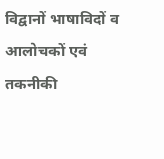विद्वानों भाषाविदों व आलोचकों एवं तकनीकी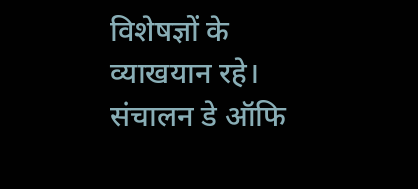विशेषज्ञों के व्याखयान रहे। संचालन डे ऑफि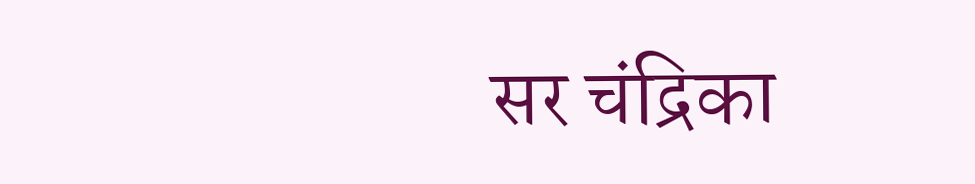सर चंद्रिका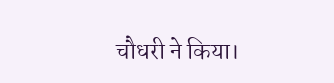चौधरी ने किया।